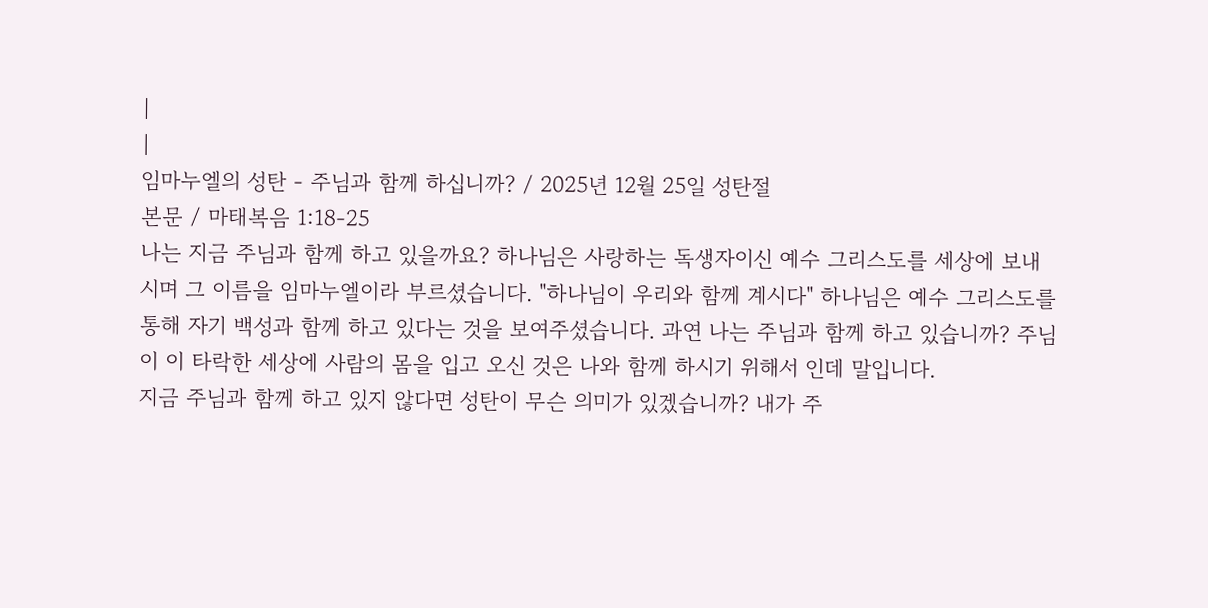|
|
임마누엘의 성탄 - 주님과 함께 하십니까? / 2025년 12월 25일 성탄절
본문 / 마태복음 1:18-25
나는 지금 주님과 함께 하고 있을까요? 하나님은 사랑하는 독생자이신 예수 그리스도를 세상에 보내시며 그 이름을 임마누엘이라 부르셨습니다. "하나님이 우리와 함께 계시다" 하나님은 예수 그리스도를 통해 자기 백성과 함께 하고 있다는 것을 보여주셨습니다. 과연 나는 주님과 함께 하고 있습니까? 주님이 이 타락한 세상에 사람의 몸을 입고 오신 것은 나와 함께 하시기 위해서 인데 말입니다.
지금 주님과 함께 하고 있지 않다면 성탄이 무슨 의미가 있겠습니까? 내가 주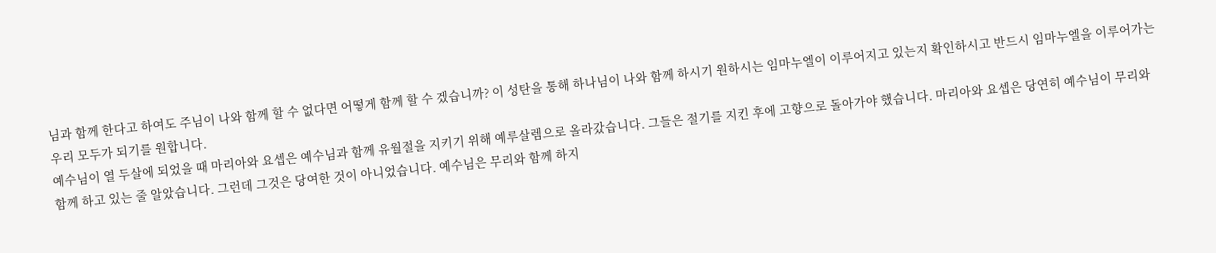님과 함께 한다고 하여도 주님이 나와 함께 할 수 없다면 어떻게 함께 할 수 겠습니까? 이 성탄을 통해 하나님이 나와 함께 하시기 원하시는 임마누엘이 이루어지고 있는지 확인하시고 반드시 임마누엘을 이루어가는 우리 모두가 되기를 원합니다.
예수님이 열 두살에 되었을 때 마리아와 요셉은 예수님과 함께 유월절을 지키기 위해 예루살렘으로 올라갔습니다. 그들은 절기를 지킨 후에 고향으로 돌아가야 했습니다. 마리아와 요셉은 당연히 예수님이 무리와 함께 하고 있는 줄 알았습니다. 그런데 그것은 당여한 것이 아니었습니다. 예수님은 무리와 함께 하지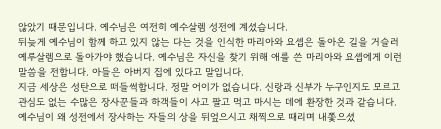않았기 때문입니다. 예수님은 여전히 예수살렘 성전에 계셨습니다.
뒤늦게 예수님이 함께 하고 있지 않는 다는 것을 인식한 마리아와 요셉은 돌아온 길을 거슬러 예루살렘으로 돌아가야 했습니다. 예수님은 자신을 찾기 위해 애를 쓴 마리아와 요셉에게 이런 말씀을 전합니다. 아들은 아버지 집에 있다고 말입니다.
지금 세상은 성탄으로 떠들썩합니다. 정말 어이가 없습니다. 신랑과 신부가 누구인지도 모르고 관심도 없는 수많은 장사꾼들과 하객들이 사고 팔고 먹고 마시는 데에 환장한 것과 같습니다. 예수님이 왜 성전에서 장사하는 자들의 상을 뒤엎으시고 채찍으로 때리며 내쫓으셨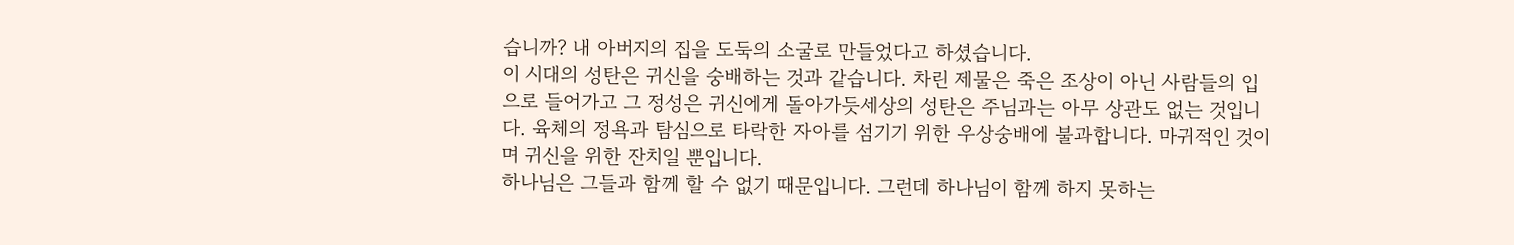습니까? 내 아버지의 집을 도둑의 소굴로 만들었다고 하셨습니다.
이 시대의 성탄은 귀신을 숭배하는 것과 같습니다. 차린 제물은 죽은 조상이 아닌 사람들의 입으로 들어가고 그 정성은 귀신에게 돌아가듯세상의 성탄은 주님과는 아무 상관도 없는 것입니다. 육체의 정욕과 탐심으로 타락한 자아를 섬기기 위한 우상숭배에 불과합니다. 마귀적인 것이며 귀신을 위한 잔치일 뿐입니다.
하나님은 그들과 함께 할 수 없기 때문입니다. 그런데 하나님이 함께 하지 못하는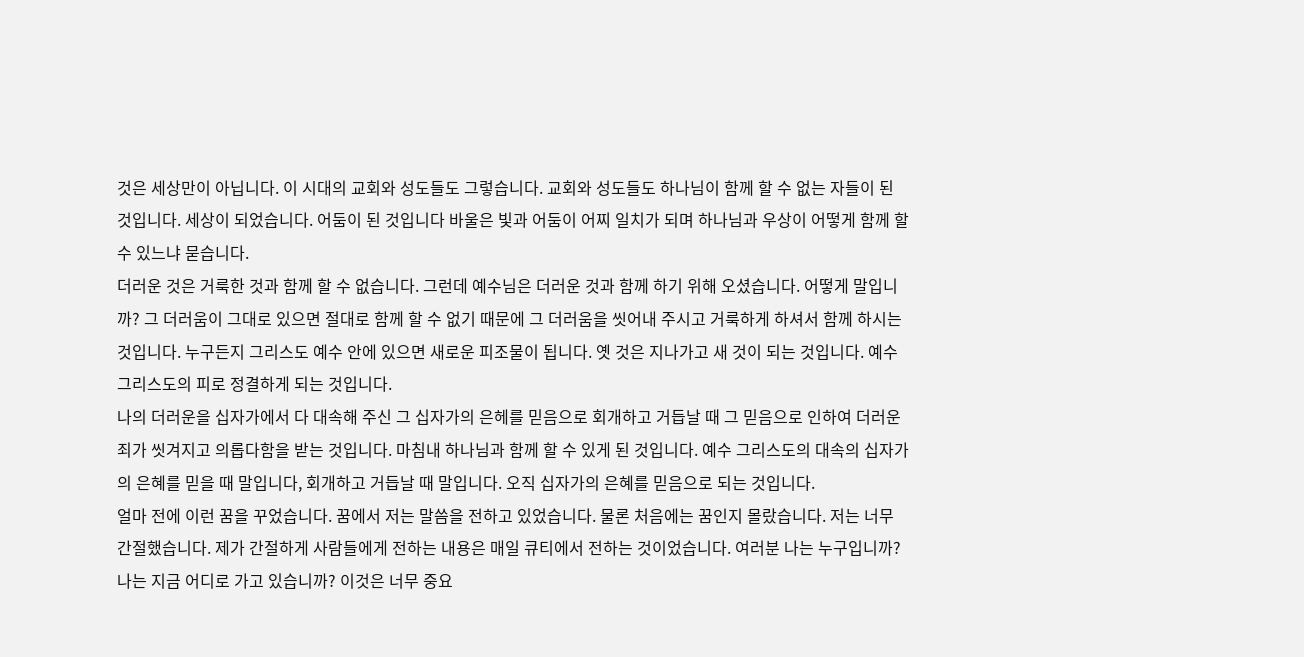것은 세상만이 아닙니다. 이 시대의 교회와 성도들도 그렇습니다. 교회와 성도들도 하나님이 함께 할 수 없는 자들이 된 것입니다. 세상이 되었습니다. 어둠이 된 것입니다 바울은 빛과 어둠이 어찌 일치가 되며 하나님과 우상이 어떻게 함께 할 수 있느냐 묻습니다.
더러운 것은 거룩한 것과 함께 할 수 없습니다. 그런데 예수님은 더러운 것과 함께 하기 위해 오셨습니다. 어떻게 말입니까? 그 더러움이 그대로 있으면 절대로 함께 할 수 없기 때문에 그 더러움을 씻어내 주시고 거룩하게 하셔서 함께 하시는 것입니다. 누구든지 그리스도 예수 안에 있으면 새로운 피조물이 됩니다. 옛 것은 지나가고 새 것이 되는 것입니다. 예수 그리스도의 피로 정결하게 되는 것입니다.
나의 더러운을 십자가에서 다 대속해 주신 그 십자가의 은헤를 믿음으로 회개하고 거듭날 때 그 믿음으로 인하여 더러운 죄가 씻겨지고 의롭다함을 받는 것입니다. 마침내 하나님과 함께 할 수 있게 된 것입니다. 예수 그리스도의 대속의 십자가의 은혜를 믿을 때 말입니다, 회개하고 거듭날 때 말입니다. 오직 십자가의 은혜를 믿음으로 되는 것입니다.
얼마 전에 이런 꿈을 꾸었습니다. 꿈에서 저는 말씀을 전하고 있었습니다. 물론 처음에는 꿈인지 몰랐습니다. 저는 너무 간절했습니다. 제가 간절하게 사람들에게 전하는 내용은 매일 큐티에서 전하는 것이었습니다. 여러분 나는 누구입니까? 나는 지금 어디로 가고 있습니까? 이것은 너무 중요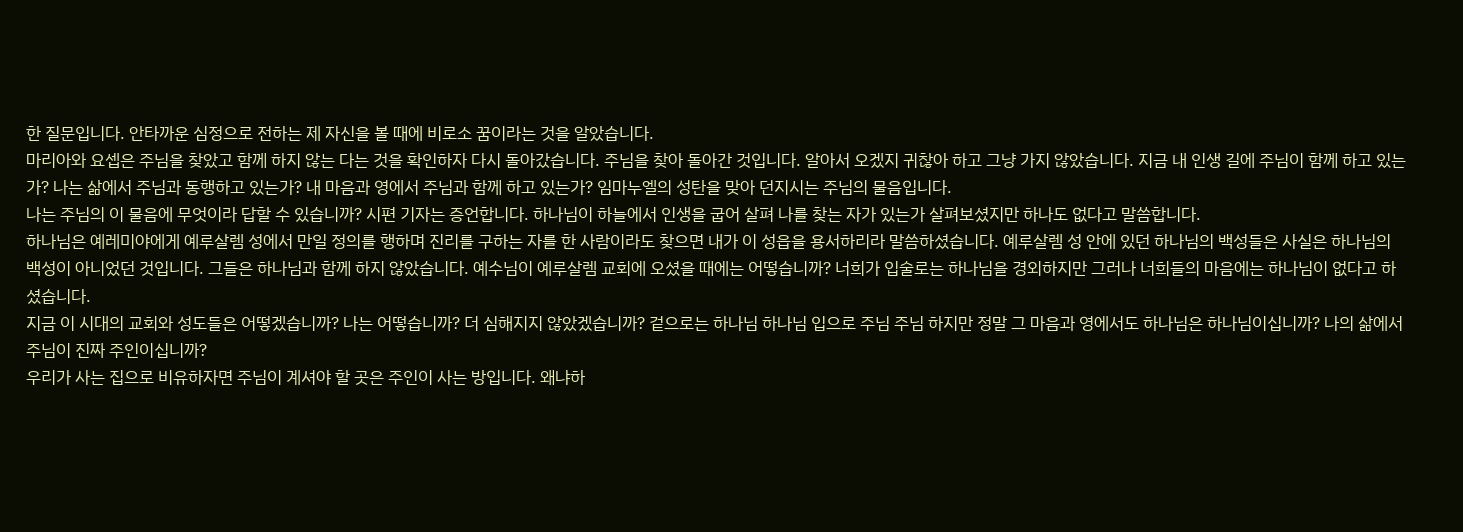한 질문입니다. 안타까운 심정으로 전하는 제 자신을 볼 때에 비로소 꿈이라는 것을 알았습니다.
마리아와 요셉은 주님을 찾았고 함께 하지 않는 다는 것을 확인하자 다시 돌아갔습니다. 주님을 찾아 돌아간 것입니다. 알아서 오겠지 귀찮아 하고 그냥 가지 않았습니다. 지금 내 인생 길에 주님이 함께 하고 있는가? 나는 삶에서 주님과 동행하고 있는가? 내 마음과 영에서 주님과 함께 하고 있는가? 임마누엘의 성탄을 맞아 던지시는 주님의 물음입니다.
나는 주님의 이 물음에 무엇이라 답할 수 있습니까? 시편 기자는 증언합니다. 하나님이 하늘에서 인생을 굽어 살펴 나를 찾는 자가 있는가 살펴보셨지만 하나도 없다고 말씀합니다.
하나님은 예레미야에게 예루살렘 성에서 만일 정의를 행하며 진리를 구하는 자를 한 사람이라도 찾으면 내가 이 성읍을 용서하리라 말씀하셨습니다. 예루살렘 성 안에 있던 하나님의 백성들은 사실은 하나님의 백성이 아니었던 것입니다. 그들은 하나님과 함께 하지 않았습니다. 예수님이 예루살렘 교회에 오셨을 때에는 어떻습니까? 너희가 입술로는 하나님을 경외하지만 그러나 너희들의 마음에는 하나님이 없다고 하셨습니다.
지금 이 시대의 교회와 성도들은 어떻겠습니까? 나는 어떻습니까? 더 심해지지 않았겠습니까? 겉으로는 하나님 하나님 입으로 주님 주님 하지만 정말 그 마음과 영에서도 하나님은 하나님이십니까? 나의 삶에서 주님이 진짜 주인이십니까?
우리가 사는 집으로 비유하자면 주님이 계셔야 할 곳은 주인이 사는 방입니다. 왜냐하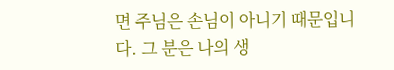면 주님은 손님이 아니기 때문입니다. 그 분은 나의 생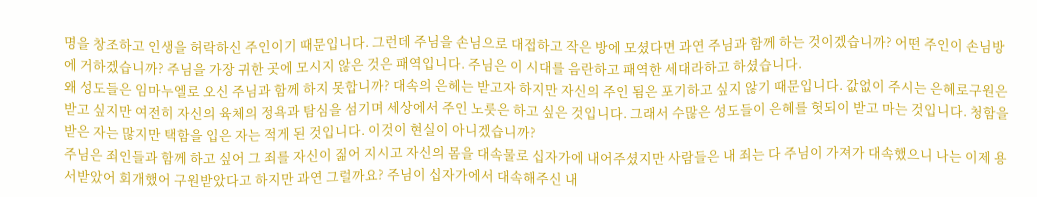명을 창조하고 인생을 허락하신 주인이기 때문입니다. 그런데 주님을 손님으로 대접하고 작은 방에 모셨다면 과연 주님과 함께 하는 것이겠습니까? 어떤 주인이 손님방에 거하겠습니까? 주님을 가장 귀한 곳에 모시지 않은 것은 패역입니다. 주님은 이 시대를 음란하고 패역한 세대라하고 하셨습니다.
왜 성도들은 임마누엘로 오신 주님과 함께 하지 못합니까? 대속의 은헤는 받고자 하지만 자신의 주인 됨은 포기하고 싶지 않기 때문입니다. 값없이 주시는 은혜로구원은 받고 싶지만 여전히 자신의 육체의 정욕과 탐심을 섬기며 세상에서 주인 노릇은 하고 싶은 것입니다. 그래서 수많은 성도들이 은혜를 헛되이 받고 마는 것입니다. 청함을 받은 자는 많지만 택함을 입은 자는 적게 된 것입니다. 이것이 현실이 아니겠습니까?
주님은 죄인들과 함께 하고 싶어 그 죄를 자신이 짊어 지시고 자신의 몸을 대속물로 십자가에 내어주셨지만 사람들은 내 죄는 다 주님이 가져가 대속했으니 나는 이제 용서받았어 회개했어 구원받았다고 하지만 과연 그럴까요? 주님이 십자가에서 대속해주신 내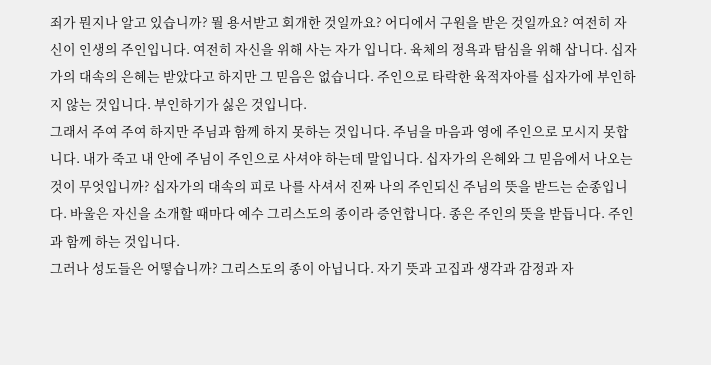죄가 뭔지나 알고 있습니까? 뭘 용서받고 회개한 것일까요? 어디에서 구원을 받은 것일까요? 여전히 자신이 인생의 주인입니다. 여전히 자신을 위해 사는 자가 입니다. 육체의 정욕과 탐심을 위해 삽니다. 십자가의 대속의 은혜는 받았다고 하지만 그 믿음은 없습니다. 주인으로 타락한 육적자아를 십자가에 부인하지 않는 것입니다. 부인하기가 싫은 것입니다.
그래서 주여 주여 하지만 주님과 함께 하지 못하는 것입니다. 주님을 마음과 영에 주인으로 모시지 못합니다. 내가 죽고 내 안에 주님이 주인으로 사셔야 하는데 말입니다. 십자가의 은혜와 그 믿음에서 나오는 것이 무엇입니까? 십자가의 대속의 피로 나를 사셔서 진짜 나의 주인되신 주님의 뜻을 받드는 순종입니다. 바울은 자신을 소개할 때마다 예수 그리스도의 종이라 증언합니다. 종은 주인의 뜻을 받듭니다. 주인과 함께 하는 것입니다.
그러나 성도들은 어떻습니까? 그리스도의 종이 아닙니다. 자기 뜻과 고집과 생각과 감정과 자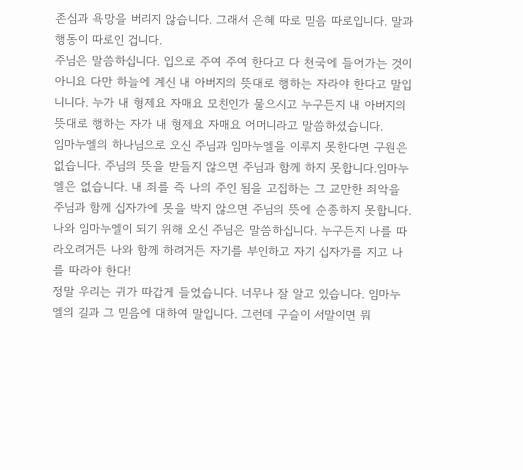존심과 욕망을 버리지 않습니다. 그래서 은혜 따로 믿음 따로입니다. 말과 행동이 따로인 겁니다.
주님은 말씀하십니다. 입으로 주여 주여 한다고 다 천국에 들어가는 것이 아니요 다만 하늘에 계신 내 아버지의 뜻대로 행하는 자라야 한다고 말입니니다. 누가 내 형제요 자매요 모친인가 물으시고 누구든지 내 아버지의 뜻대로 행하는 자가 내 형제요 자매요 어머니라고 말씀하셨습니다.
임마누엘의 하나님으로 오신 주님과 임마누엘을 이루지 못한다면 구원은 없습니다. 주님의 뜻을 받들지 않으면 주님과 함께 하지 못합니다.임마누엘은 없습니다. 내 죄를 즉 나의 주인 됨을 고집하는 그 교만한 죄악을 주님과 함께 십자가에 못을 박지 않으면 주님의 뜻에 순종하지 못합니다. 나와 임마누엘이 되기 위해 오신 주님은 말씀하십니다. 누구든지 나를 따라오려거든 나와 함께 하려거든 자기를 부인하고 자기 십자가를 지고 나를 따라야 한다!
정말 우리는 귀가 따갑게 들었습니다. 너무나 잘 알고 있습니다. 임마누엘의 길과 그 믿음에 대하여 말입니다. 그런데 구슬이 서말이면 뭐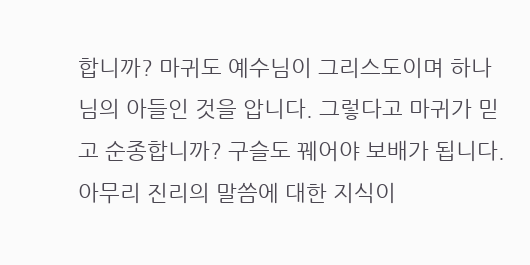합니까? 마귀도 예수님이 그리스도이며 하나님의 아들인 것을 압니다. 그렇다고 마귀가 믿고 순종합니까? 구슬도 꿰어야 보배가 됩니다. 아무리 진리의 말씀에 대한 지식이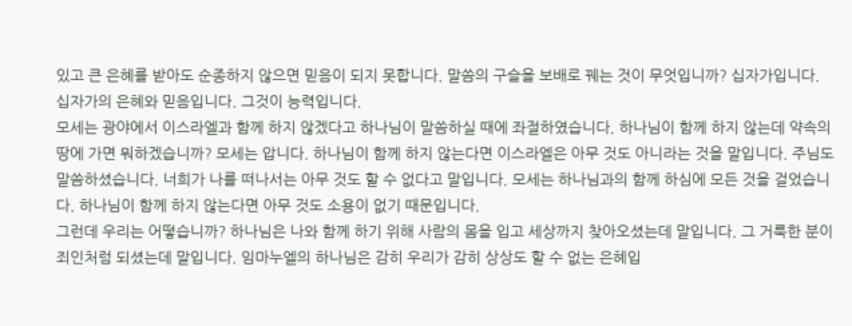있고 큰 은혜를 받아도 순종하지 않으면 믿음이 되지 못합니다. 말씀의 구슬을 보배로 꿰는 것이 무엇입니까? 십자가입니다. 십자가의 은혜와 믿음입니다. 그것이 능력입니다.
모세는 광야에서 이스라엘과 함께 하지 않겠다고 하나님이 말씀하실 때에 좌절하였습니다. 하나님이 함께 하지 않는데 약속의 땅에 가면 뭐하겠습니까? 모세는 압니다. 하나님이 함께 하지 않는다면 이스라엘은 아무 것도 아니라는 것을 말입니다. 주님도 말씀하셨습니다. 너희가 나를 떠나서는 아무 것도 할 수 없다고 말입니다. 모세는 하나님과의 함께 하심에 모든 것을 걸었습니다. 하나님이 함께 하지 않는다면 아무 것도 소용이 없기 때문입니다.
그런데 우리는 어떻습니까? 하나님은 나와 함께 하기 위해 사람의 몸을 입고 세상까지 찾아오셨는데 말입니다. 그 거룩한 분이 죄인처럼 되셨는데 말입니다. 임마누엘의 하나님은 감히 우리가 감히 상상도 할 수 없는 은혜입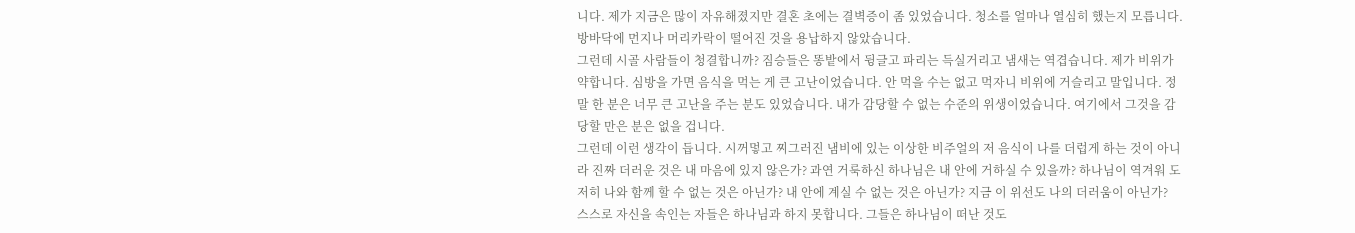니다. 제가 지금은 많이 자유해졌지만 결혼 초에는 결벽증이 좀 있었습니다. 청소를 얼마나 열심히 했는지 모릅니다. 방바닥에 먼지나 머리카락이 떨어진 것을 용납하지 않았습니다.
그런데 시골 사람들이 청결합니까? 짐승들은 똥밭에서 뒹글고 파리는 득실거리고 냄새는 역겹습니다. 제가 비위가 약합니다. 심방을 가면 음식을 먹는 게 큰 고난이었습니다. 안 먹을 수는 없고 먹자니 비위에 거슬리고 말입니다. 정말 한 분은 너무 큰 고난을 주는 분도 있었습니다. 내가 감당할 수 없는 수준의 위생이었습니다. 여기에서 그것을 감당할 만은 분은 없을 겁니다.
그런데 이런 생각이 듭니다. 시꺼멓고 찌그러진 냄비에 있는 이상한 비주얼의 저 음식이 나를 더럽게 하는 것이 아니라 진짜 더러운 것은 내 마음에 있지 않은가? 과연 거룩하신 하나님은 내 안에 거하실 수 있을까? 하나님이 역겨워 도저히 나와 함께 할 수 없는 것은 아닌가? 내 안에 계실 수 없는 것은 아닌가? 지금 이 위선도 나의 더러움이 아닌가?
스스로 자신을 속인는 자들은 하나님과 하지 못합니다. 그들은 하나님이 떠난 것도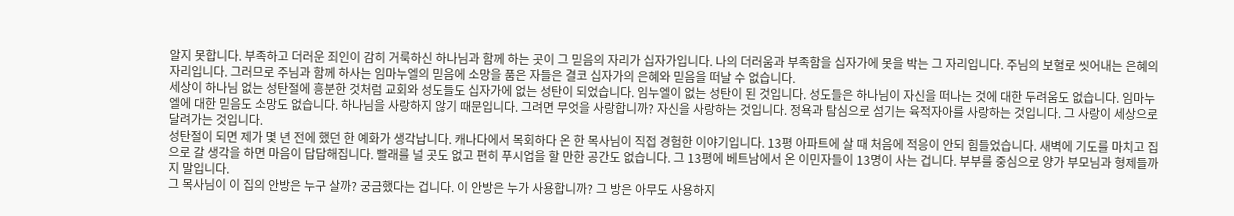알지 못합니다. 부족하고 더러운 죄인이 감히 거룩하신 하나님과 함께 하는 곳이 그 믿음의 자리가 십자가입니다. 나의 더러움과 부족함을 십자가에 못을 박는 그 자리입니다. 주님의 보혈로 씻어내는 은혜의 자리입니다. 그러므로 주님과 함께 하사는 임마누엘의 믿음에 소망을 품은 자들은 결코 십자가의 은혜와 믿음을 떠날 수 없습니다.
세상이 하나님 없는 성탄절에 흥분한 것처럼 교회와 성도들도 십자가에 없는 성탄이 되었습니다. 임누엘이 없는 성탄이 된 것입니다. 성도들은 하나님이 자신을 떠나는 것에 대한 두려움도 없습니다. 임마누엘에 대한 믿음도 소망도 없습니다. 하나님을 사랑하지 않기 때문입니다. 그려면 무엇을 사랑합니까? 자신을 사랑하는 것입니다. 정욕과 탐심으로 섬기는 육적자아를 사랑하는 것입니다. 그 사랑이 세상으로 달려가는 것입니다.
성탄절이 되면 제가 몇 년 전에 했던 한 예화가 생각납니다. 캐나다에서 목회하다 온 한 목사님이 직접 경험한 이야기입니다. 13평 아파트에 살 때 처음에 적응이 안되 힘들었습니다. 새벽에 기도를 마치고 집으로 갈 생각을 하면 마음이 답답해집니다. 빨래를 널 곳도 없고 편히 푸시업을 할 만한 공간도 없습니다. 그 13평에 베트남에서 온 이민자들이 13명이 사는 겁니다. 부부를 중심으로 양가 부모님과 형제들까지 말입니다.
그 목사님이 이 집의 안방은 누구 살까? 궁금했다는 겁니다. 이 안방은 누가 사용합니까? 그 방은 아무도 사용하지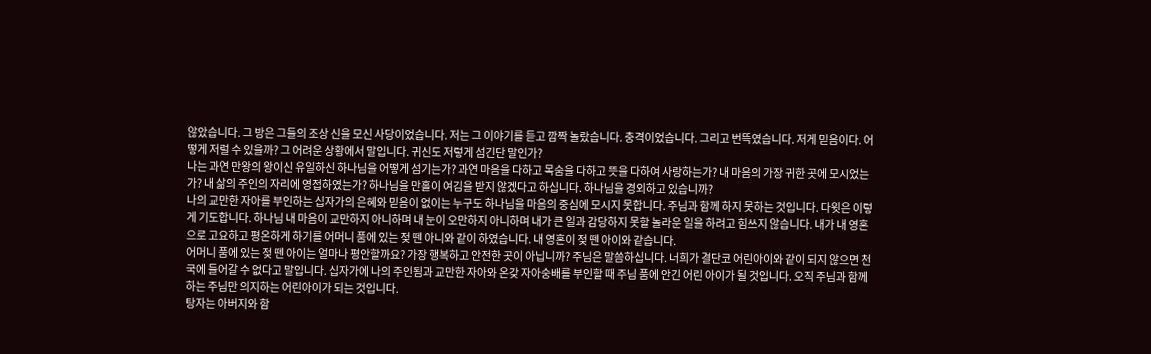않았습니다. 그 방은 그들의 조상 신을 모신 사당이었습니다. 저는 그 이야기를 듣고 깜짝 놀랐습니다. 충격이었습니다. 그리고 번뜩였습니다. 저게 믿음이다. 어떻게 저럴 수 있을까? 그 어려운 상황에서 말입니다. 귀신도 저렇게 섬긴단 말인가?
나는 과연 만왕의 왕이신 유일하신 하나님을 어떻게 섬기는가? 과연 마음을 다하고 목숨을 다하고 뜻을 다하여 사랑하는가? 내 마음의 가장 귀한 곳에 모시었는가? 내 삶의 주인의 자리에 영접하였는가? 하나님을 만홀이 여김을 받지 않겠다고 하십니다. 하나님을 경외하고 있습니까?
나의 교만한 자아를 부인하는 십자가의 은혜와 믿음이 없이는 누구도 하나님을 마음의 중심에 모시지 못합니다. 주님과 함께 하지 못하는 것입니다. 다윗은 이렇게 기도합니다. 하나님 내 마음이 교만하지 아니하며 내 눈이 오만하지 아니하며 내가 큰 일과 감당하지 못할 놀라운 일을 하려고 힘쓰지 않습니다. 내가 내 영혼으로 고요하고 평온하게 하기를 어머니 품에 있는 젖 뗀 아니와 같이 하였습니다. 내 영혼이 젖 뗀 아이와 같습니다.
어머니 품에 있는 젖 뗀 아이는 얼마나 평안할까요? 가장 행복하고 안전한 곳이 아닙니까? 주님은 말씀하십니다. 너희가 결단코 어린아이와 같이 되지 않으면 천국에 들어갈 수 없다고 말입니다. 십자가에 나의 주인됨과 교만한 자아와 온갖 자아숭배를 부인할 때 주님 품에 안긴 어린 아이가 될 것입니다. 오직 주님과 함께 하는 주님만 의지하는 어린아이가 되는 것입니다.
탕자는 아버지와 함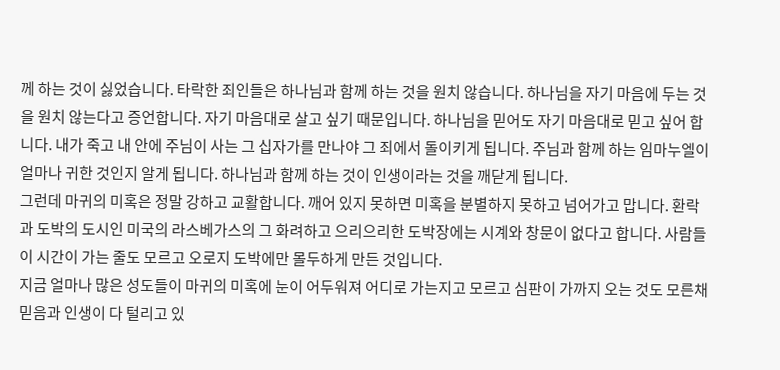께 하는 것이 싫었습니다. 타락한 죄인들은 하나님과 함께 하는 것을 원치 않습니다. 하나님을 자기 마음에 두는 것을 원치 않는다고 증언합니다. 자기 마음대로 살고 싶기 때문입니다. 하나님을 믿어도 자기 마음대로 믿고 싶어 합니다. 내가 죽고 내 안에 주님이 사는 그 십자가를 만나야 그 죄에서 돌이키게 됩니다. 주님과 함께 하는 임마누엘이 얼마나 귀한 것인지 알게 됩니다. 하나님과 함께 하는 것이 인생이라는 것을 깨닫게 됩니다.
그런데 마귀의 미혹은 정말 강하고 교활합니다. 깨어 있지 못하면 미혹을 분별하지 못하고 넘어가고 맙니다. 환락과 도박의 도시인 미국의 라스베가스의 그 화려하고 으리으리한 도박장에는 시계와 창문이 없다고 합니다. 사람들이 시간이 가는 줄도 모르고 오로지 도박에만 몰두하게 만든 것입니다.
지금 얼마나 많은 성도들이 마귀의 미혹에 눈이 어두워져 어디로 가는지고 모르고 심판이 가까지 오는 것도 모른채 믿음과 인생이 다 털리고 있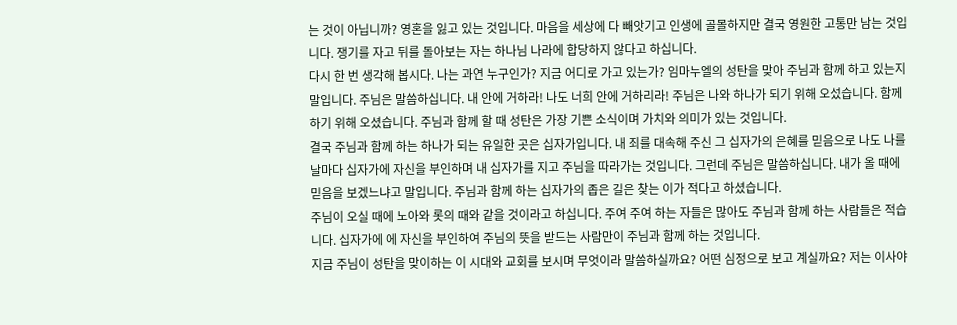는 것이 아닙니까? 영혼을 잃고 있는 것입니다. 마음을 세상에 다 빼앗기고 인생에 골몰하지만 결국 영원한 고통만 남는 것입니다. 쟁기를 자고 뒤를 돌아보는 자는 하나님 나라에 합당하지 않다고 하십니다.
다시 한 번 생각해 봅시다. 나는 과연 누구인가? 지금 어디로 가고 있는가? 임마누엘의 성탄을 맞아 주님과 함께 하고 있는지 말입니다. 주님은 말씀하십니다. 내 안에 거하라! 나도 너희 안에 거하리라! 주님은 나와 하나가 되기 위해 오섰습니다. 함께 하기 위해 오셨습니다. 주님과 함께 할 때 성탄은 가장 기쁜 소식이며 가치와 의미가 있는 것입니다.
결국 주님과 함께 하는 하나가 되는 유일한 곳은 십자가입니다. 내 죄를 대속해 주신 그 십자가의 은혜를 믿음으로 나도 나를 날마다 십자가에 자신을 부인하며 내 십자가를 지고 주님을 따라가는 것입니다. 그런데 주님은 말씀하십니다. 내가 올 때에 믿음을 보겠느냐고 말입니다. 주님과 함께 하는 십자가의 좁은 길은 찾는 이가 적다고 하셨습니다.
주님이 오실 때에 노아와 롯의 때와 같을 것이라고 하십니다. 주여 주여 하는 자들은 많아도 주님과 함께 하는 사람들은 적습니다. 십자가에 에 자신을 부인하여 주님의 뜻을 받드는 사람만이 주님과 함께 하는 것입니다.
지금 주님이 성탄을 맞이하는 이 시대와 교회를 보시며 무엇이라 말씀하실까요? 어떤 심정으로 보고 계실까요? 저는 이사야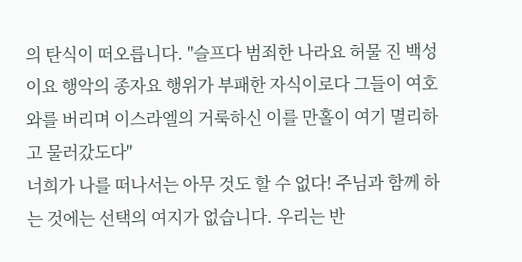의 탄식이 떠오릅니다. "슬프다 범죄한 나라요 허물 진 백성이요 행악의 종자요 행위가 부패한 자식이로다 그들이 여호와를 버리며 이스라엘의 거룩하신 이를 만홀이 여기 멸리하고 물러갔도다"
너희가 나를 떠나서는 아무 것도 할 수 없다! 주님과 함께 하는 것에는 선택의 여지가 없습니다. 우리는 반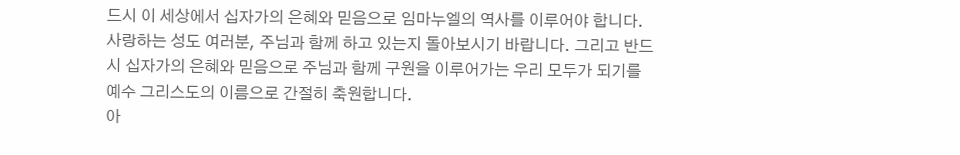드시 이 세상에서 십자가의 은혜와 믿음으로 임마누엘의 역사를 이루어야 합니다.
사랑하는 성도 여러분, 주님과 함께 하고 있는지 돌아보시기 바랍니다. 그리고 반드시 십자가의 은혜와 믿음으로 주님과 함께 구원을 이루어가는 우리 모두가 되기를 예수 그리스도의 이름으로 간절히 축원합니다.
아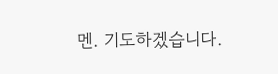멘. 기도하겠습니다.